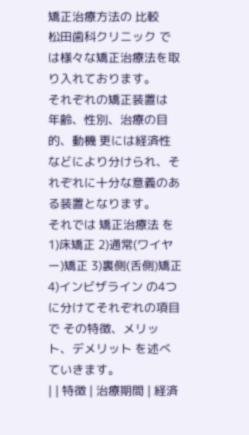矯正治療方法の 比較
松田歯科クリニック では様々な矯正治療法を取り入れております。
それぞれの矯正装置は 年齢、性別、治療の目的、動機 更には経済性 などにより分けられ、それぞれに十分な意義のある装置となります。
それでは 矯正治療法 を 1)床矯正 2)通常(ワイヤー)矯正 3)裏側(舌側)矯正 4)インビザライン の4つに分けてそれぞれの項目で その特徴、メリット、デメリット を述べていきます。
| | 特徴 | 治療期間 | 経済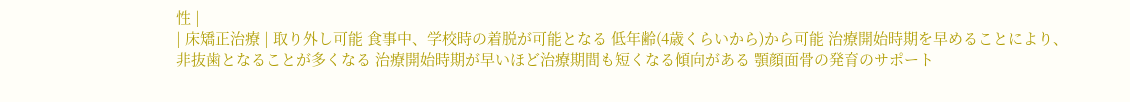性 |
| 床矯正治療 | 取り外し可能 食事中、学校時の着脱が可能となる 低年齢(4歳くらいから)から可能 治療開始時期を早めることにより、非抜歯となることが多くなる 治療開始時期が早いほど治療期間も短くなる傾向がある 顎顔面骨の発育のサポート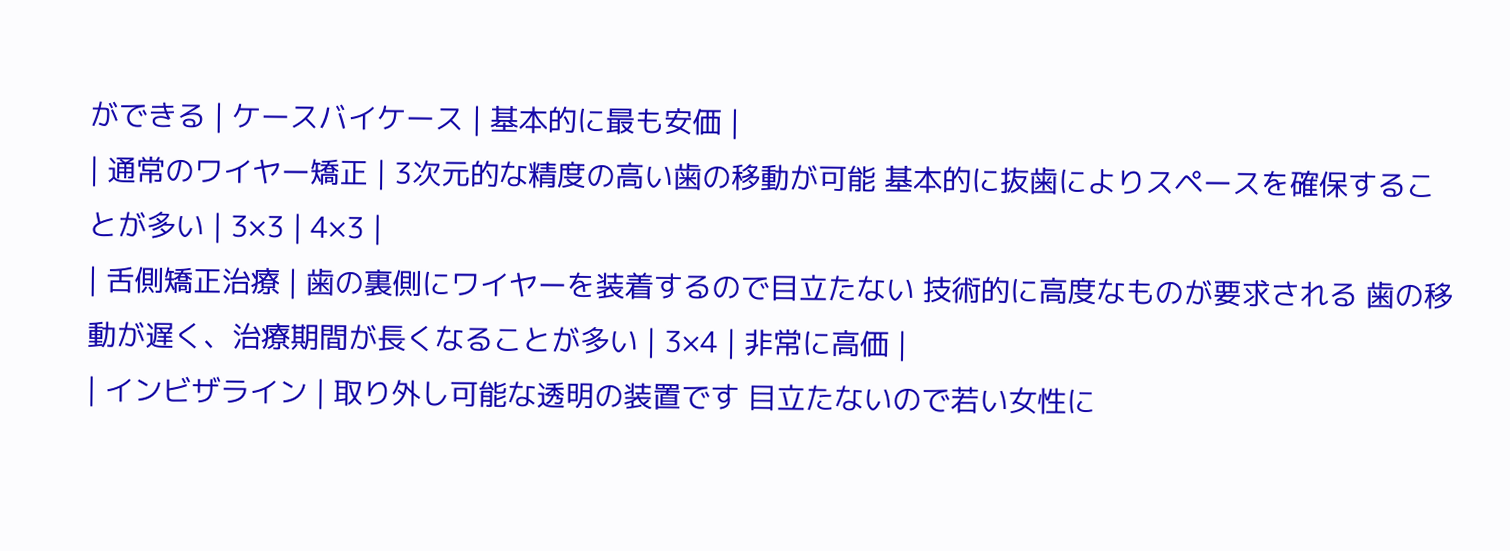ができる | ケースバイケース | 基本的に最も安価 |
| 通常のワイヤー矯正 | 3次元的な精度の高い歯の移動が可能 基本的に抜歯によりスペースを確保することが多い | 3×3 | 4×3 |
| 舌側矯正治療 | 歯の裏側にワイヤーを装着するので目立たない 技術的に高度なものが要求される 歯の移動が遅く、治療期間が長くなることが多い | 3×4 | 非常に高価 |
| インビザライン | 取り外し可能な透明の装置です 目立たないので若い女性に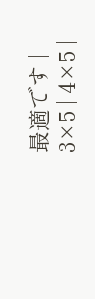最適です | 3×5 | 4×5 |